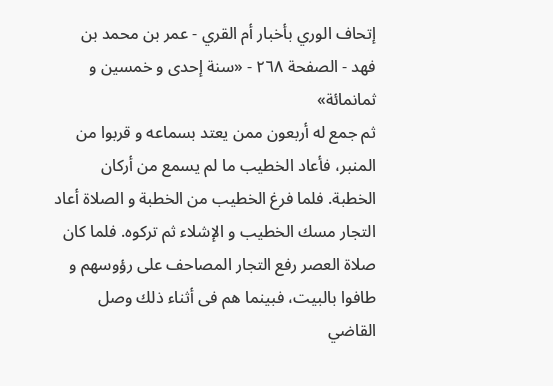إتحاف الوري بأخبار أم القري - عمر بن محمد بن فهد - الصفحة ٢٦٨ - «سنة إحدى و خمسين و ثمانمائة»
ثم جمع له أربعون ممن يعتد بسماعه و قربوا من المنبر، فأعاد الخطيب ما لم يسمع من أركان الخطبة. فلما فرغ الخطيب من الخطبة و الصلاة أعاد التجار مسك الخطيب و الإشلاء ثم تركوه. فلما كان صلاة العصر رفع التجار المصاحف على رؤوسهم و طافوا بالبيت، فبينما هم فى أثناء ذلك وصل القاضي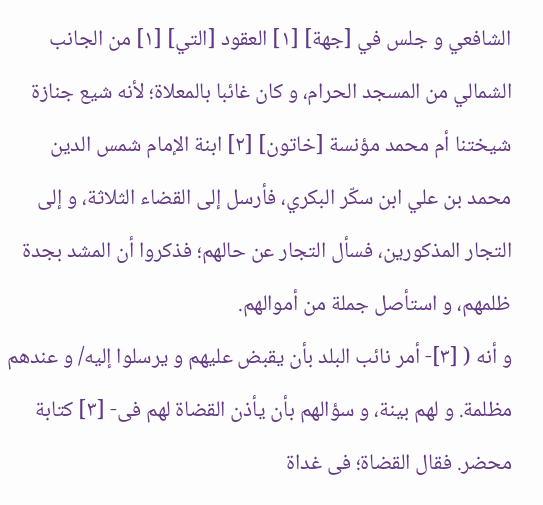الشافعي و جلس في [جهة] [١] العقود [التي] [١] من الجانب الشمالي من المسجد الحرام، و كان غائبا بالمعلاة؛ لأنه شيع جنازة شيختنا أم محمد مؤنسة [خاتون] [٢] ابنة الإمام شمس الدين محمد بن علي ابن سكّر البكري، فأرسل إلى القضاء الثلاثة، و إلى التجار المذكورين، فسأل التجار عن حالهم؛ فذكروا أن المشد بجدة ظلمهم، و استأصل جملة من أموالهم.
و أنه ( [٣]- أمر نائب البلد بأن يقبض عليهم و يرسلوا إليه/ و عندهم مظلمة. و لهم بينة، و سؤالهم بأن يأذن القضاة لهم فى- [٣] كتابة محضر. فقال القضاة؛ فى غداة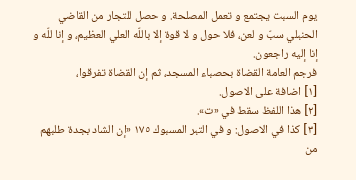يوم السبت يجتمع و تعمل المصلحة. و حصل للتجار من القاضي الحنبلي سبّ و لعن، فلا حول و لا قوة إلا باللّه العلي العظيم، و إنا للّه و إنا إليه راجعون.
فرجم العامة القضاة بحصباء المسجد، ثم إن القضاة تفرقوا،
[١] اضافة على الاصول.
[٢] هذا اللفظ سقط في «ت».
[٣] كذا في الاصول: و في التبر المسبوك ١٧٥ «إن الشاد بجدة طلبهم من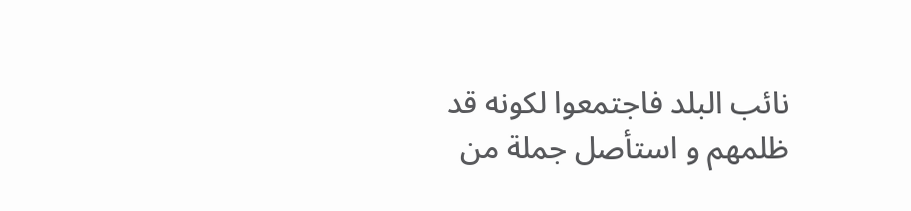نائب البلد فاجتمعوا لكونه قد ظلمهم و استأصل جملة من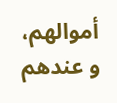أموالهم، و عندهم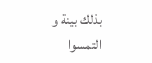بذلك بينة و التمسوا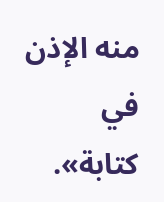منه الإذن في كتابة».